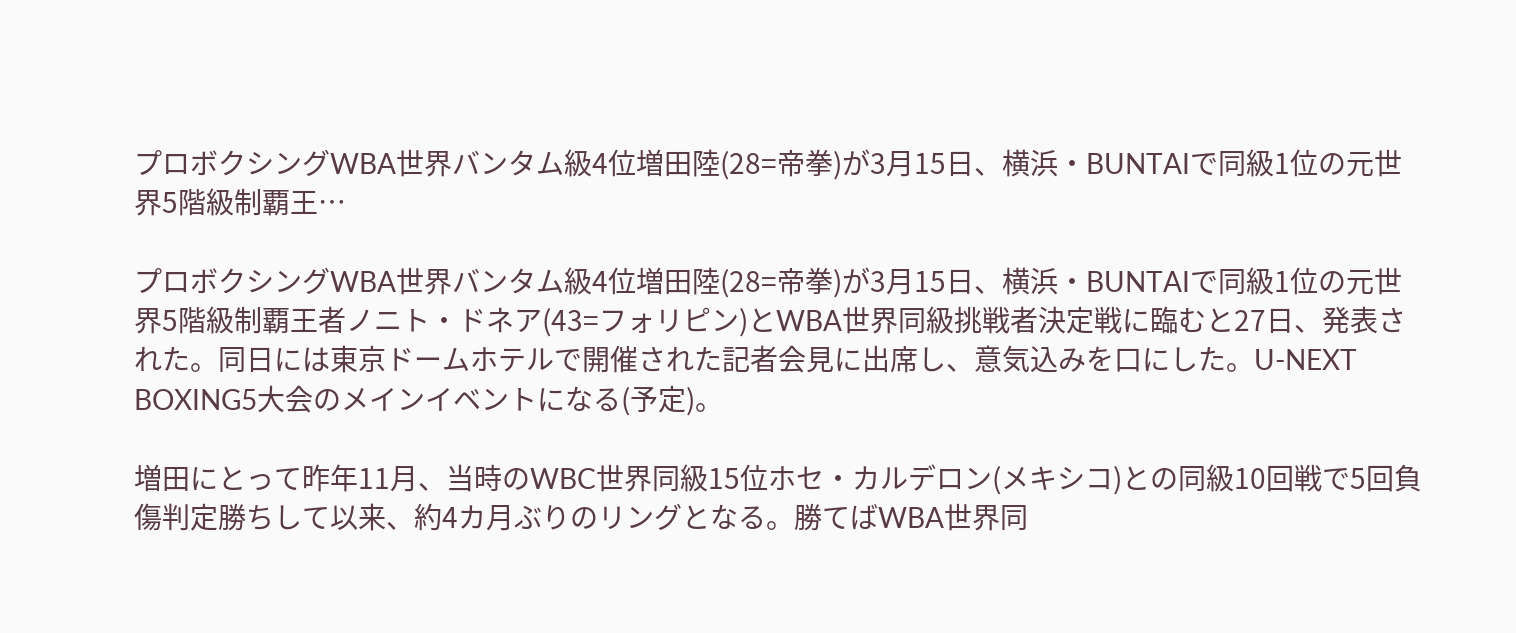プロボクシングWBA世界バンタム級4位増田陸(28=帝拳)が3月15日、横浜・BUNTAIで同級1位の元世界5階級制覇王…

プロボクシングWBA世界バンタム級4位増田陸(28=帝拳)が3月15日、横浜・BUNTAIで同級1位の元世界5階級制覇王者ノニト・ドネア(43=フォリピン)とWBA世界同級挑戦者決定戦に臨むと27日、発表された。同日には東京ドームホテルで開催された記者会見に出席し、意気込みを口にした。U-NEXT BOXING5大会のメインイベントになる(予定)。

増田にとって昨年11月、当時のWBC世界同級15位ホセ・カルデロン(メキシコ)との同級10回戦で5回負傷判定勝ちして以来、約4カ月ぶりのリングとなる。勝てばWBA世界同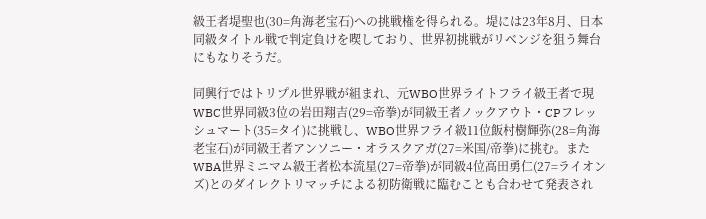級王者堤聖也(30=角海老宝石)への挑戦権を得られる。堤には23年8月、日本同級タイトル戦で判定負けを喫しており、世界初挑戦がリベンジを狙う舞台にもなりそうだ。

同興行ではトリプル世界戦が組まれ、元WBO世界ライトフライ級王者で現WBC世界同級3位の岩田翔吉(29=帝拳)が同級王者ノックアウト・CPフレッシュマート(35=タイ)に挑戦し、WBO世界フライ級11位飯村樹輝弥(28=角海老宝石)が同級王者アンソニー・オラスクアガ(27=米国/帝拳)に挑む。またWBA世界ミニマム級王者松本流星(27=帝拳)が同級4位高田勇仁(27=ライオンズ)とのダイレクトリマッチによる初防衛戦に臨むことも合わせて発表され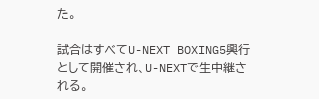た。

試合はすべてU-NEXT BOXING5興行として開催され、U-NEXTで生中継される。